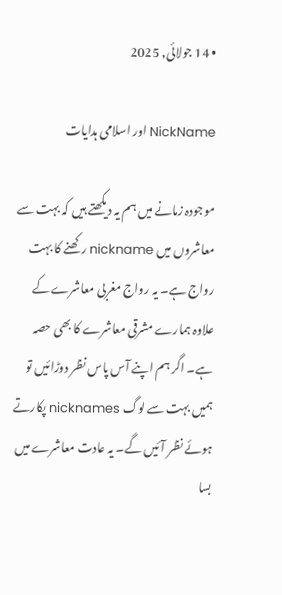• 14 جولائی, 2025

NickName اور اسلامی ہدایات

موجودہ زمانے میں ہم یہ دیکھتے ہیں کہ بہت سے معاشروں میں nickname رکھنے کا بہت رواج ہے۔ یہ رواج مغربی معاشرے کے علاوہ ہمارے مشرقی معاشرے کا بھی حصہ ہے۔ اگر ہم اپنے آس پاس نظر دوڑائیں تو ہمیں بہت سے لوگ nicknames پکارتے ہوئے نظر آئیں گے۔ یہ عادت معاشرے میں بسا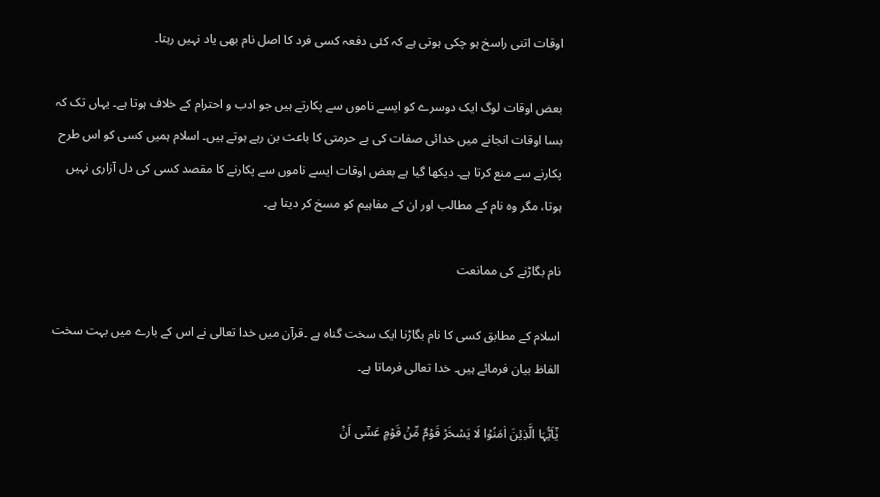اوقات اتنی راسخ ہو چکی ہوتی ہے کہ کئی دفعہ کسی فرد کا اصل نام بھی یاد نہیں رہتا۔

بعض اوقات لوگ ایک دوسرے کو ایسے ناموں سے پکارتے ہیں جو ادب و احترام کے خلاف ہوتا ہے۔ یہاں تک کہ بسا اوقات انجانے میں خدائی صفات کی بے حرمتی کا باعث بن رہے ہوتے ہیں۔ اسلام ہمیں کسی کو اس طرح پکارنے سے منع کرتا ہے۔ دیکھا گیا ہے بعض اوقات ایسے ناموں سے پکارنے کا مقصد کسی کی دل آزاری نہیں ہوتا، مگر وہ نام کے مطالب اور ان کے مفاہیم کو مسخ کر دیتا ہے۔

نام بگاڑنے کی ممانعت

اسلام کے مطابق کسی کا نام بگاڑنا ایک سخت گناہ ہے ۔قرآن میں خدا تعالی نے اس کے بارے میں بہت سخت الفاظ بیان فرمائے ہیں۔ خدا تعالی فرماتا ہے۔

یٰۤاَیُّہَا الَّذِیۡنَ اٰمَنُوۡا لَا یَسۡخَرۡ قَوۡمٌ مِّنۡ قَوۡمٍ عَسٰۤی اَنۡ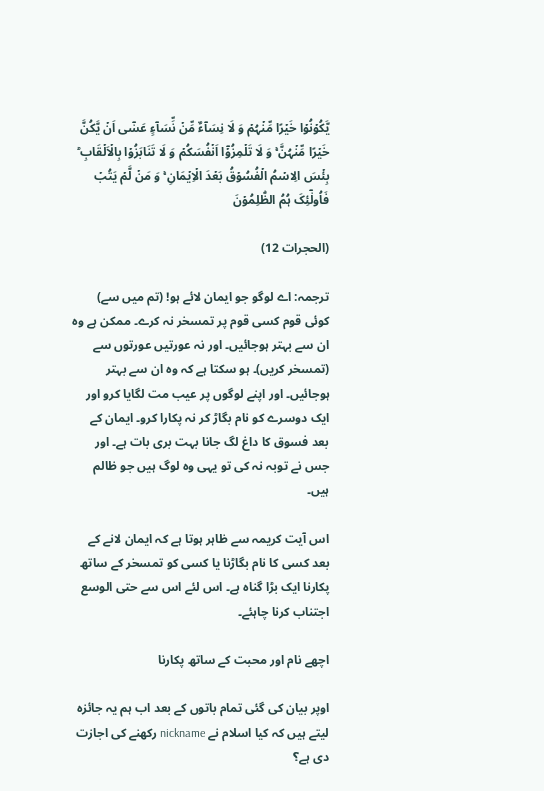یَّکُوۡنُوۡا خَیۡرًا مِّنۡہُمۡ وَ لَا نِسَآءٌ مِّنۡ نِّسَآءٍ عَسٰۤی اَنۡ یَّکُنَّ خَیۡرًا مِّنۡہُنَّ ۚ وَ لَا تَلۡمِزُوۡۤا اَنۡفُسَکُمۡ وَ لَا تَنَابَزُوۡا بِالۡاَلۡقَابِ ؕ بِئۡسَ الِاسۡمُ الۡفُسُوۡقُ بَعۡدَ الۡاِیۡمَانِ ۚ وَ مَنۡ لَّمۡ یَتُبۡ فَاُولٰٓئِکَ ہُمُ الظّٰلِمُوۡنَ

(الحجرات 12)

ترجمہ: اے لوگو جو ایمان لائے ہو! (تم میں سے) کوئی قوم کسی قوم پر تمسخر نہ کرے۔ ممکن ہے وہ ان سے بہتر ہوجائیں۔ اور نہ عورتیں عورتوں سے (تمسخر کریں)۔ ہو سکتا ہے کہ وہ ان سے بہتر ہوجائیں۔ اور اپنے لوگوں پر عیب مت لگایا کرو اور ایک دوسرے کو نام بگاڑ کر نہ پکارا کرو۔ ایمان کے بعد فسوق کا داغ لگ جانا بہت بری بات ہے۔ اور جس نے توبہ نہ کی تو یہی وہ لوگ ہیں جو ظالم ہیں۔

اس آیت کریمہ سے ظاہر ہوتا ہے کہ ایمان لانے کے بعد کسی کا نام بگاڑنا یا کسی کو تمسخر کے ساتھ پکارنا ایک بڑا گناہ ہے۔ اس لئے اس سے حتی الوسع اجتناب کرنا چاہئے۔

اچھے نام اور محبت کے ساتھ پکارنا

اوپر بیان کی گئی تمام باتوں کے بعد اب ہم یہ جائزہ لیتے ہیں کہ کیا اسلام نے nickname رکھنے کی اجازت دی ہے؟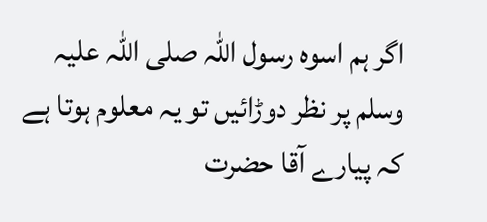اگر ہم اسوہ رسول اللہ صلی اللہ علیہ وسلم پر نظر دوڑائیں تو یہ معلوم ہوتا ہے کہ پیارے آقا حضرت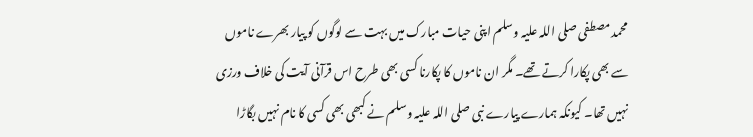محمد مصطفی صلی اللہ علیہ وسلم اپنی حیات مبارک میں بہت سے لوگوں کو پیار بھرے ناموں سے بھی پکارا کرتے تھے۔ مگر ان ناموں کا پکارنا کسی بھی طرح اس قرآنی آیت کی خلاف ورزی نہیں تھا۔ کیونکہ ہمارے پیارے نبی صلی اللہ علیہ وسلم نے کبھی بھی کسی کا نام نہیں بگاڑا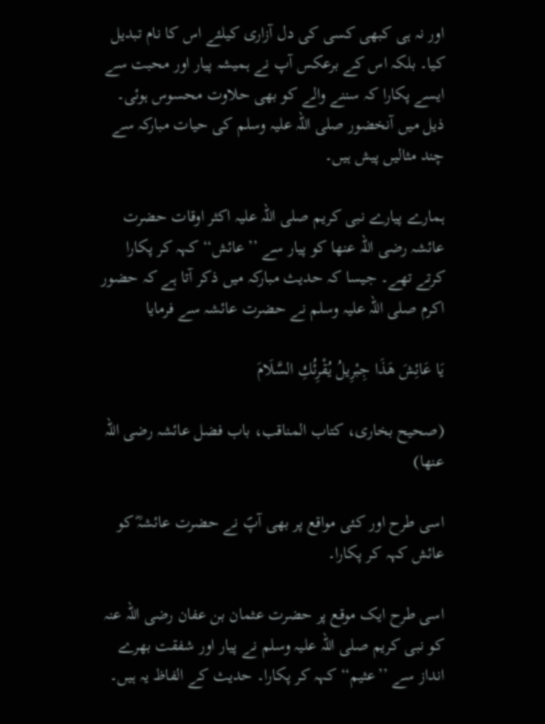اور نہ ہی کبھی کسی کی دل آزاری کیلئے اس کا نام تبدیل کیا۔ بلکہ اس کے برعکس آپ نے ہمیشہ پیار اور محبت سے ایسے پکارا کہ سننے والے کو بھی حلاوت محسوس ہوئی۔ ذیل میں آنخضور صلی اللہ علیہ وسلم کی حیات مبارکہ سے چند مثالیں پیش ہیں۔

ہمارے پیارے نبی کریم صلی اللہ علیہ اکثر اوقات حضرت عائشہ رضی اللہ عنھا کو پیار سے ’’عائش‘‘ کہہ کر پکارا کرتے تھے۔ جیسا کہ حدیث مبارکہ میں ذکر آتا ہے کہ حضور اکرم صلی اللہ علیہ وسلم نے حضرت عائشہ سے فرمایا

يَا عَائِشَ هَذَا جِبْرِيلُ يُقْرِئُكِ السَّلَامَ

(صحیح بخاری، کتاب المناقب، باب فضل عائشہ رضی اللہ عنھا)

اسی طرح اور کئی مواقع پر بھی آپؐ نے حضرت عائشہؓ کو عائش کہہ کر پکارا۔

اسی طرح ایک موقع پر حضرت عثمان بن عفان رضی اللہ عنہ کو نبی کریم صلی اللہ علیہ وسلم نے پیار اور شفقت بھرے انداز سے ’’عثیم‘‘ کہہ کر پکارا۔ حدیث کے الفاظ یہ ہیں۔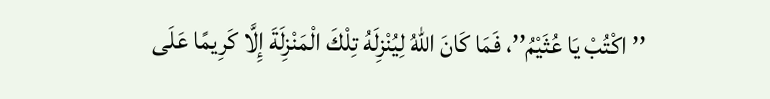’’اكْتُبْ يَا عُثَيْمُ’’، فَمَا كَانَ اللّٰهُ لِيُنْزِلَهُ تِلْكَ الْمَنْزِلَةَ إِلَّا كَرِيمًا عَلَى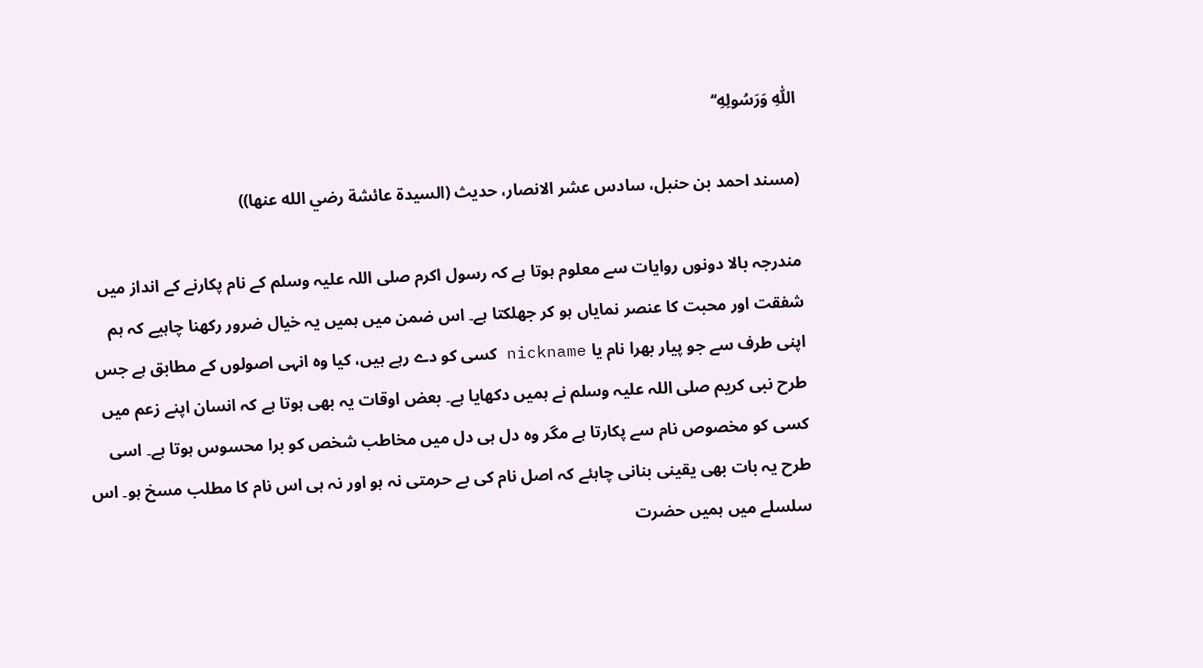اللّٰهِ وَرَسُولِهِ‘‘

(مسند احمد بن حنبل، سادس عشر الانصار، حديث (السيدة عائشة رضي الله عنها))

مندرجہ بالا دونوں روایات سے معلوم ہوتا ہے کہ رسول اکرم صلی اللہ علیہ وسلم کے نام پکارنے کے انداز میں شفقت اور محبت کا عنصر نمایاں ہو کر جھلکتا ہے۔ اس ضمن میں ہمیں یہ خیال ضرور رکھنا چاہیے کہ ہم اپنی طرف سے جو پیار بھرا نام یا nickname کسی کو دے رہے ہیں، کیا وہ انہی اصولوں کے مطابق ہے جس طرح نبی کریم صلی اللہ علیہ وسلم نے ہمیں دکھایا ہے۔ بعض اوقات یہ بھی ہوتا ہے کہ انسان اپنے زعم میں کسی کو مخصوص نام سے پکارتا ہے مگر وہ دل ہی دل میں مخاطب شخص کو برا محسوس ہوتا ہے۔ اسی طرح یہ بات بھی یقینی بنانی چاہئے کہ اصل نام کی بے حرمتی نہ ہو اور نہ ہی اس نام کا مطلب مسخ ہو۔ اس سلسلے میں ہمیں حضرت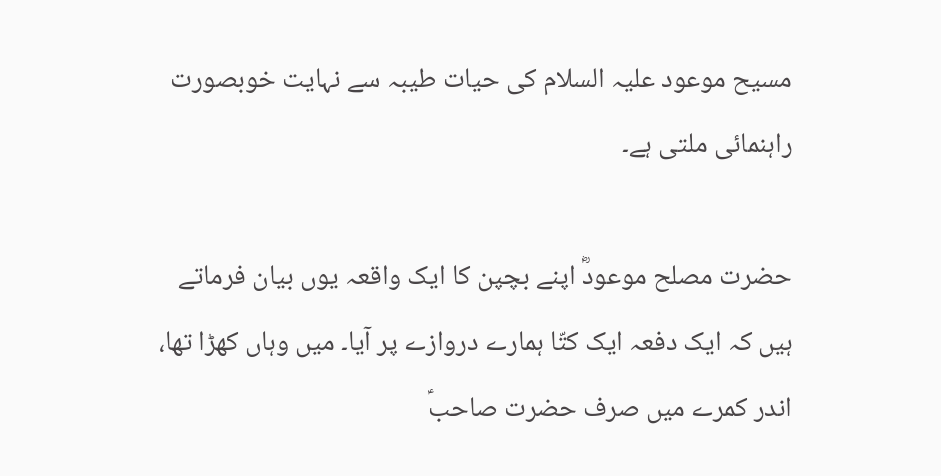مسیح موعود علیہ السلام کی حیات طیبہ سے نہایت خوبصورت راہنمائی ملتی ہے۔

حضرت مصلح موعودؓ اپنے بچپن کا ایک واقعہ یوں بیان فرماتے ہیں کہ ایک دفعہ ایک کتّا ہمارے دروازے پر آیا۔ میں وہاں کھڑا تھا، اندر کمرے میں صرف حضرت صاحبؑ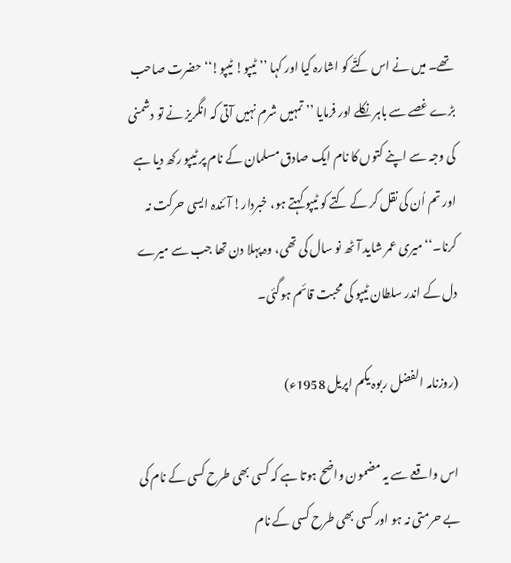تھے۔ میں نے اس کتّے کو اشارہ کیا اور کہا ’’ٹیپو! ٹیپو!‘‘ حضرت صاحب بڑے غصے سے باہر نکلے اور فرمایا ’’تمہیں شرم نہیں آتی کہ انگریز نے تو دشمنی کی وجہ سے اپنے کتوں کا نام ایک صادق مسلمان کے نام پر ٹیپو رکھ دیا ہے اور تم اُن کی نقل کر کے کتے کو ٹیپو کہتے ہو، خبردار! آئندہ ایسی حرکت نہ کرنا۔‘‘ میری عمر شاید آٹھ نو سال کی تھی، وہ پہلا دن تھا جب سے میرے دل کے اندر سلطان ٹیپو کی محبت قائم ہوگئی۔

(روزنامہ الفضل ربوہ یکم اپریل 1958ء)

اس واقعے سے یہ مضمون واضح ہوتا ہے کہ کسی بھی طرح کسی کے نام کی بے حرمتی نہ ہو اور کسی بھی طرح کسی کے نام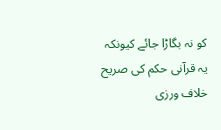کو نہ بگاڑا جائے کیونکہ یہ قرآنی حکم کی صریح خلاف ورزی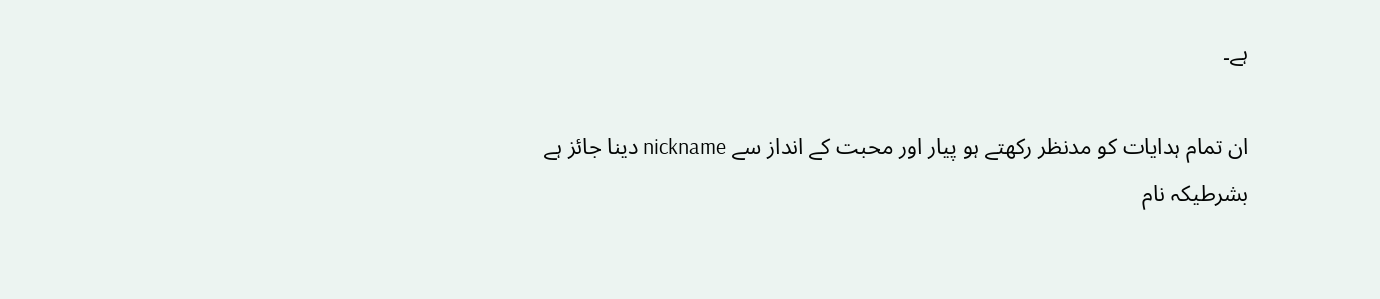ہے۔

ان تمام ہدایات کو مدنظر رکھتے ہو پیار اور محبت کے انداز سے nickname دینا جائز ہے بشرطیکہ نام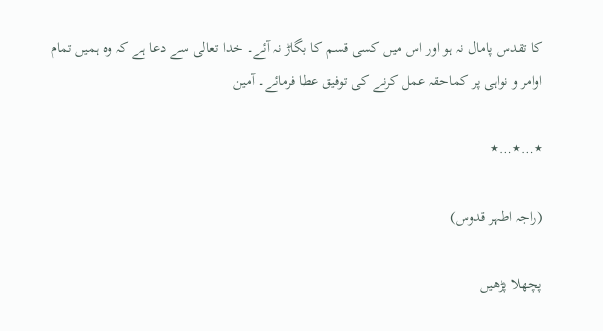کا تقدس پامال نہ ہو اور اس میں کسی قسم کا بگاڑ نہ آئے۔ خدا تعالی سے دعا ہے کہ وہ ہمیں تمام اوامر و نواہی پر کماحقہ عمل کرنے کی توفیق عطا فرمائے۔ آمین

٭…٭…٭

(راجہ اطہر قدوس)

پچھلا پڑھیں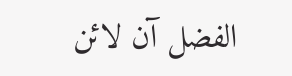الفضل آن لائن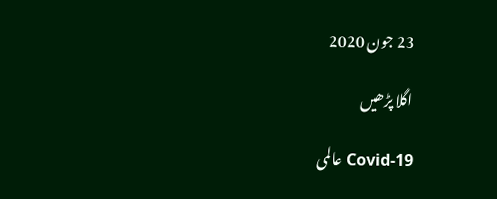23 جون 2020

اگلا پڑھیں

Covid-19 عالمی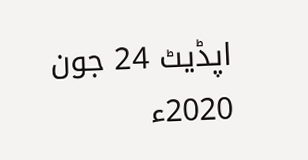اپڈیٹ 24 جون 2020ء